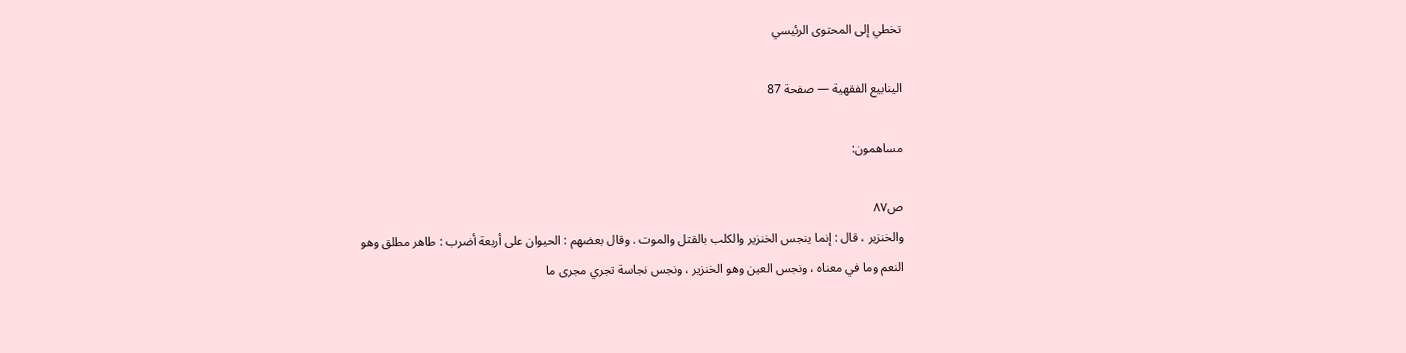تخطي إلى المحتوى الرئيسي

الينابيع الفقهية — صفحة 87

مساهمون:

ص٨٧
والخنزير ، قال : إنما ينجس الخنزير والكلب بالقتل والموت . وقال بعضهم : الحيوان على أربعة أضرب : طاهر مطلق وهو النعم وما في معناه ، ونجس العين وهو الخنزير ، ونجس نجاسة تجري مجرى ما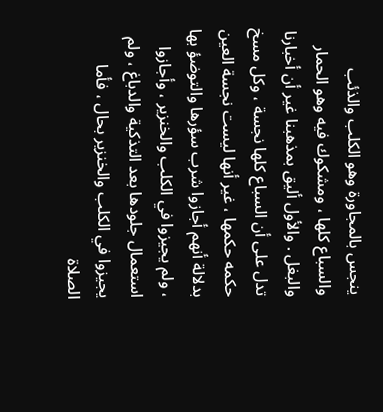ينجس بالمجاورة وهو الكلب والذئب والسباع كلها ، ومشكوك فيه وهو الحمار والبغل . والأول أليق بمذهبنا غير أن أخبارنا تدل على أن السباع كلها نجسة ، وكل مسخ حكمه حكمها ، غير أنها ليست نجسة العين بدلالة أنهم أجازوا شرب سؤرها والتوضؤ بها ، ولم يجيزوا في الكلب والخنزير ، وأجازوا استعمال جلودها بعد التذكية والدباغ ، ولم يجيزوا في الكلب والخنزير بحال ، فأما الصلاة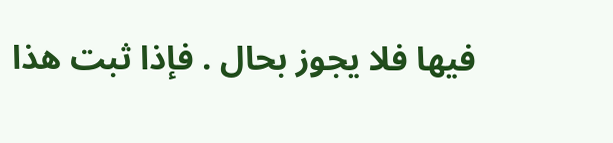فيها فلا يجوز بحال . فإذا ثبت هذا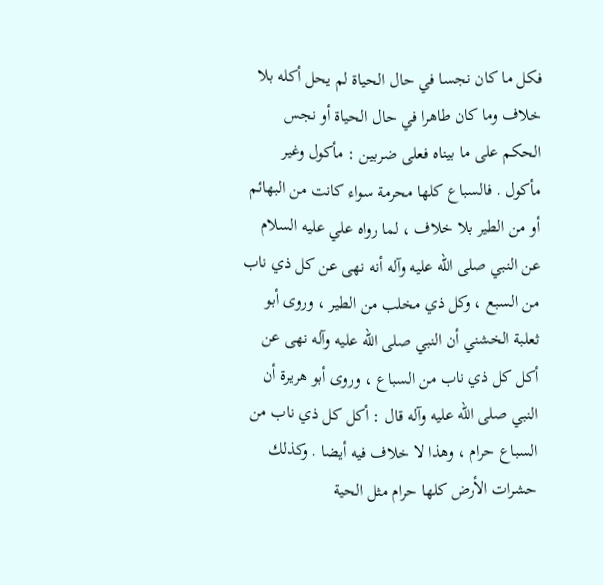فكل ما كان نجسا في حال الحياة لم يحل أكله بلا خلاف وما كان طاهرا في حال الحياة أو نجس الحكم على ما بيناه فعلى ضربين : مأكول وغير مأكول . فالسباع كلها محرمة سواء كانت من البهائم أو من الطير بلا خلاف ، لما رواه علي عليه السلام عن النبي صلى الله عليه وآله أنه نهى عن كل ذي ناب من السبع ، وكل ذي مخلب من الطير ، وروى أبو ثعلبة الخشني أن النبي صلى الله عليه وآله نهى عن أكل كل ذي ناب من السباع ، وروى أبو هريرة أن النبي صلى الله عليه وآله قال : أكل كل ذي ناب من السباع حرام ، وهذا لا خلاف فيه أيضا . وكذلك حشرات الأرض كلها حرام مثل الحية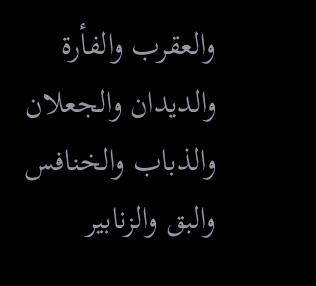والعقرب والفأرة والديدان والجعلان والذباب والخنافس والبق والزنابير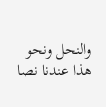والنحل ونحو هذا عندنا نصا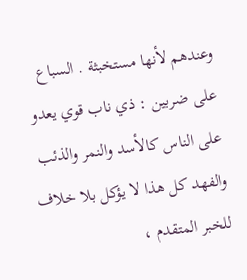وعندهم لأنها مستخبثة . السباع على ضربين : ذي ناب قوي يعدو على الناس كالأسد والنمر والذئب والفهد كل هذا لا يؤكل بلا خلاف للخبر المتقدم ،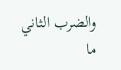والضرب الثاني ما